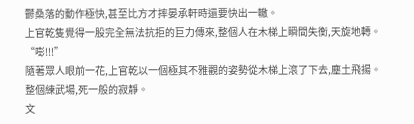鬱桑落的動作極快,甚至比方才摔晏承軒時還要快出一轍。
上官乾隻覺得一股完全無法抗拒的巨力傳來,整個人在木梯上瞬間失衡,天旋地轉。
“嘭!!!”
隨著眾人眼前一花,上官乾以一個極其不雅觀的姿勢從木梯上滾了下去,塵土飛揚。
整個練武場,死一般的寂靜。
文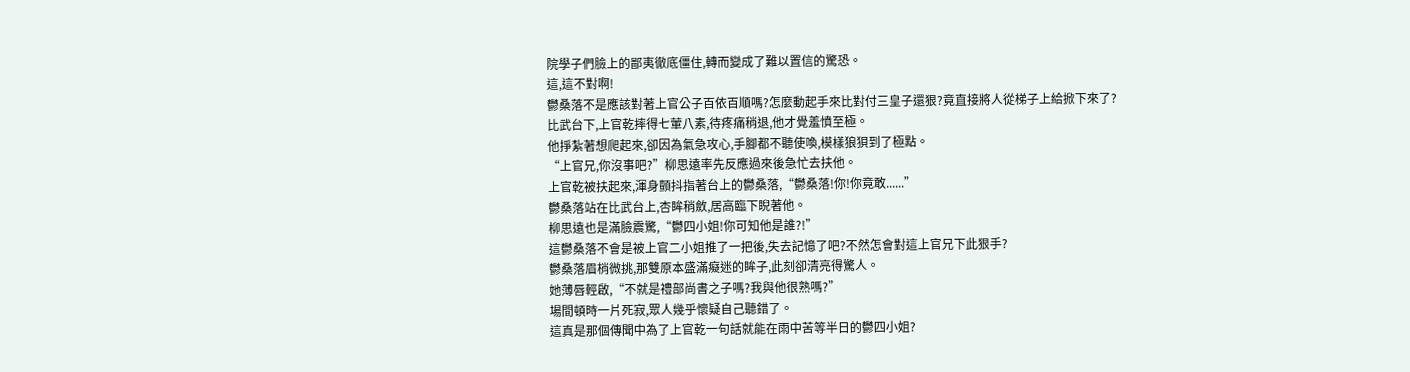院學子們臉上的鄙夷徹底僵住,轉而變成了難以置信的驚恐。
這,這不對啊!
鬱桑落不是應該對著上官公子百依百順嗎?怎麼動起手來比對付三皇子還狠?竟直接將人從梯子上給掀下來了?
比武台下,上官乾摔得七葷八素,待疼痛稍退,他才覺羞憤至極。
他掙紮著想爬起來,卻因為氣急攻心,手腳都不聽使喚,模樣狼狽到了極點。
“上官兄,你沒事吧?”柳思遠率先反應過來後急忙去扶他。
上官乾被扶起來,渾身顫抖指著台上的鬱桑落,“鬱桑落!你!你竟敢......”
鬱桑落站在比武台上,杏眸稍斂,居高臨下睨著他。
柳思遠也是滿臉震驚,“鬱四小姐!你可知他是誰?!”
這鬱桑落不會是被上官二小姐推了一把後,失去記憶了吧?不然怎會對這上官兄下此狠手?
鬱桑落眉梢微挑,那雙原本盛滿癡迷的眸子,此刻卻清亮得驚人。
她薄唇輕啟,“不就是禮部尚書之子嗎?我與他很熟嗎?”
場間頓時一片死寂,眾人幾乎懷疑自己聽錯了。
這真是那個傳聞中為了上官乾一句話就能在雨中苦等半日的鬱四小姐?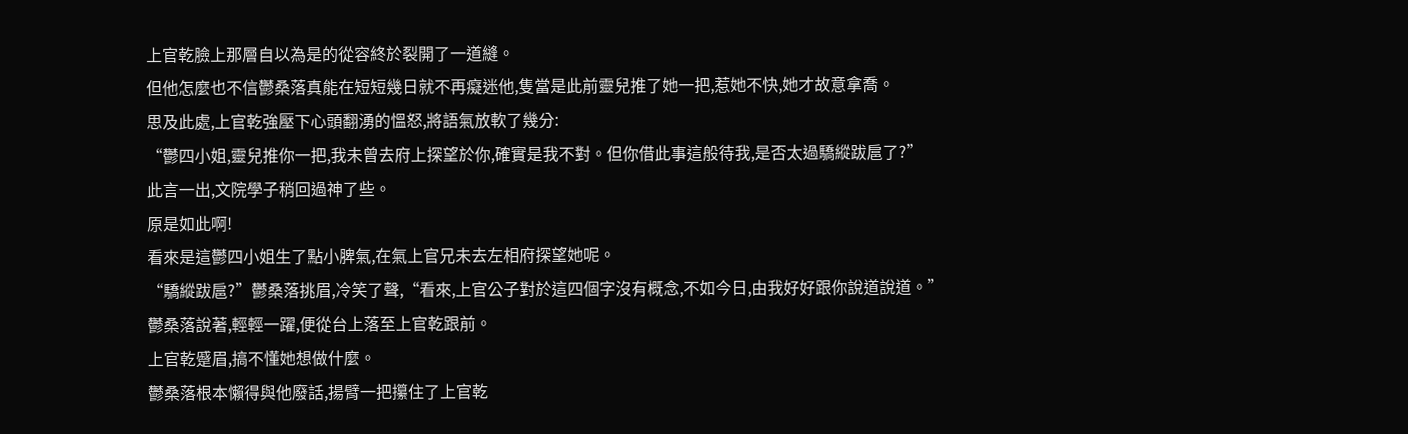上官乾臉上那層自以為是的從容終於裂開了一道縫。
但他怎麼也不信鬱桑落真能在短短幾日就不再癡迷他,隻當是此前靈兒推了她一把,惹她不快,她才故意拿喬。
思及此處,上官乾強壓下心頭翻湧的慍怒,將語氣放軟了幾分:
“鬱四小姐,靈兒推你一把,我未曾去府上探望於你,確實是我不對。但你借此事這般待我,是否太過驕縱跋扈了?”
此言一出,文院學子稍回過神了些。
原是如此啊!
看來是這鬱四小姐生了點小脾氣,在氣上官兄未去左相府探望她呢。
“驕縱跋扈?”鬱桑落挑眉,冷笑了聲,“看來,上官公子對於這四個字沒有概念,不如今日,由我好好跟你說道說道。”
鬱桑落說著,輕輕一躍,便從台上落至上官乾跟前。
上官乾蹙眉,搞不懂她想做什麼。
鬱桑落根本懶得與他廢話,揚臂一把攥住了上官乾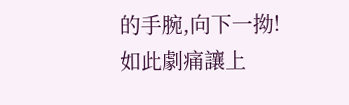的手腕,向下一拗!
如此劇痛讓上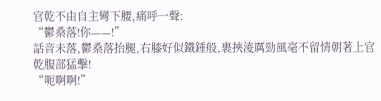官乾不由自主彎下腰,痛呼一聲:
“鬱桑落!你——!”
話音未落,鬱桑落抬腿,右膝好似鐵錘般,裹挾淩厲勁風毫不留情朝著上官乾腹部猛擊!
“呃啊啊!”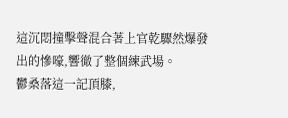這沉悶撞擊聲混合著上官乾驟然爆發出的慘嚎,響徹了整個練武場。
鬱桑落這一記頂膝,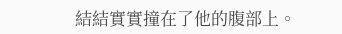結結實實撞在了他的腹部上。